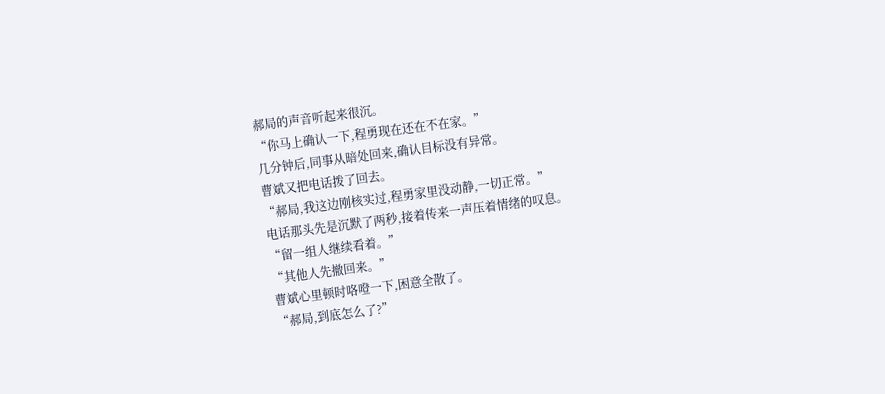郝局的声音听起来很沉。
“你马上确认一下,程勇现在还在不在家。”
几分钟后,同事从暗处回来,确认目标没有异常。
曹斌又把电话拨了回去。
“郝局,我这边刚核实过,程勇家里没动静,一切正常。”
电话那头先是沉默了两秒,接着传来一声压着情绪的叹息。
“留一组人继续看着。”
“其他人先撤回来。”
曹斌心里顿时咯噔一下,困意全散了。
“郝局,到底怎么了?”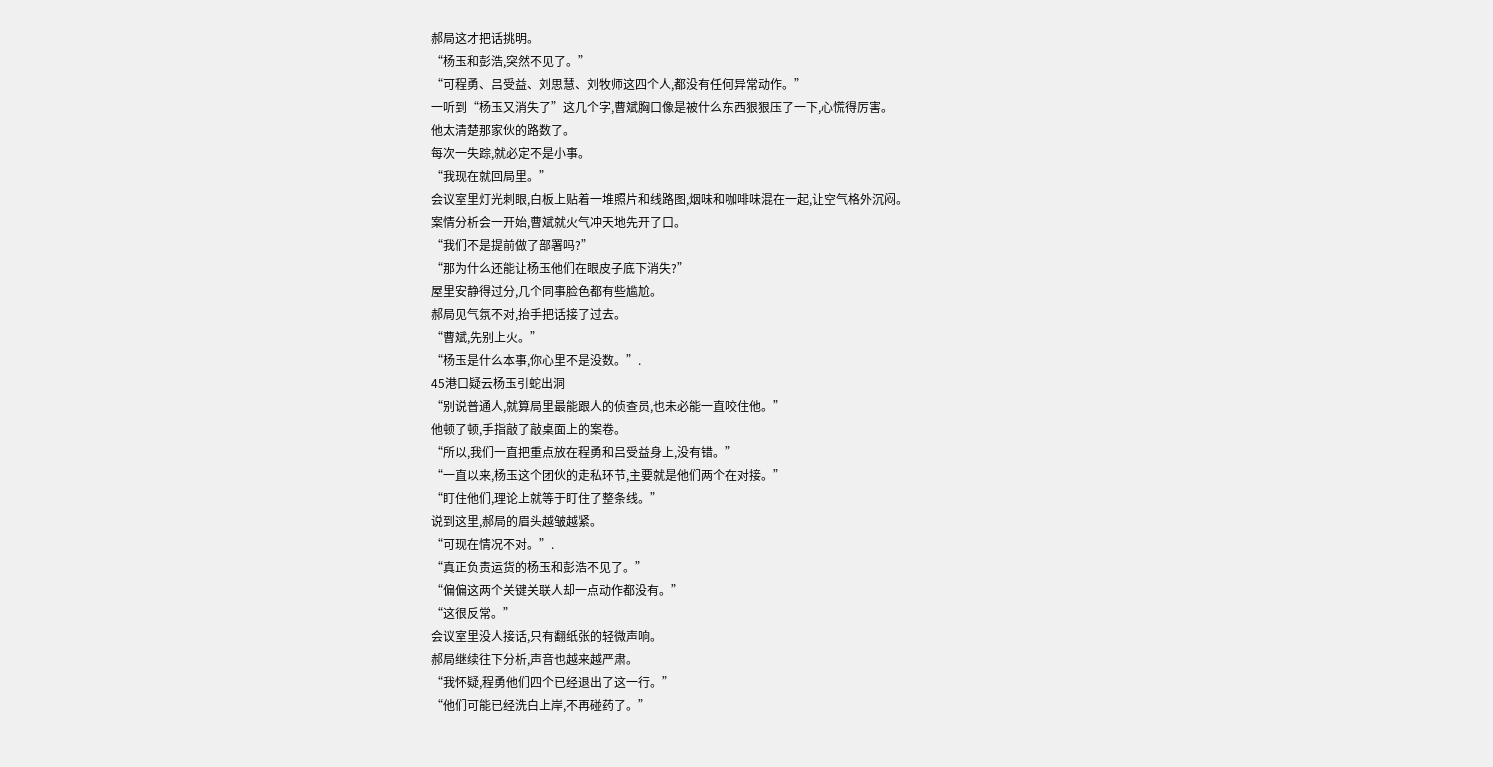郝局这才把话挑明。
“杨玉和彭浩,突然不见了。”
“可程勇、吕受益、刘思慧、刘牧师这四个人,都没有任何异常动作。”
一听到“杨玉又消失了”这几个字,曹斌胸口像是被什么东西狠狠压了一下,心慌得厉害。
他太清楚那家伙的路数了。
每次一失踪,就必定不是小事。
“我现在就回局里。”
会议室里灯光刺眼,白板上贴着一堆照片和线路图,烟味和咖啡味混在一起,让空气格外沉闷。
案情分析会一开始,曹斌就火气冲天地先开了口。
“我们不是提前做了部署吗?”
“那为什么还能让杨玉他们在眼皮子底下消失?”
屋里安静得过分,几个同事脸色都有些尴尬。
郝局见气氛不对,抬手把话接了过去。
“曹斌,先别上火。”
“杨玉是什么本事,你心里不是没数。”.
45港口疑云杨玉引蛇出洞
“别说普通人,就算局里最能跟人的侦查员,也未必能一直咬住他。”
他顿了顿,手指敲了敲桌面上的案卷。
“所以,我们一直把重点放在程勇和吕受益身上,没有错。”
“一直以来,杨玉这个团伙的走私环节,主要就是他们两个在对接。”
“盯住他们,理论上就等于盯住了整条线。”
说到这里,郝局的眉头越皱越紧。
“可现在情况不对。”.
“真正负责运货的杨玉和彭浩不见了。”
“偏偏这两个关键关联人却一点动作都没有。”
“这很反常。”
会议室里没人接话,只有翻纸张的轻微声响。
郝局继续往下分析,声音也越来越严肃。
“我怀疑,程勇他们四个已经退出了这一行。”
“他们可能已经洗白上岸,不再碰药了。”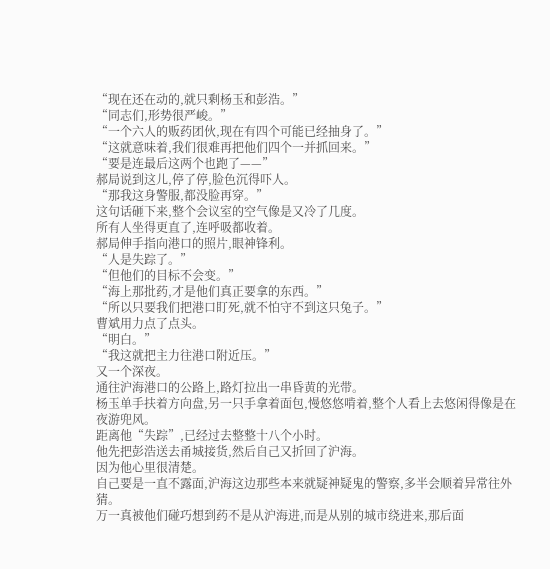“现在还在动的,就只剩杨玉和彭浩。”
“同志们,形势很严峻。”
“一个六人的贩药团伙,现在有四个可能已经抽身了。”
“这就意味着,我们很难再把他们四个一并抓回来。”
“要是连最后这两个也跑了——”
郝局说到这儿,停了停,脸色沉得吓人。
“那我这身警服,都没脸再穿。”
这句话砸下来,整个会议室的空气像是又冷了几度。
所有人坐得更直了,连呼吸都收着。
郝局伸手指向港口的照片,眼神锋利。
“人是失踪了。”
“但他们的目标不会变。”
“海上那批药,才是他们真正要拿的东西。”
“所以只要我们把港口盯死,就不怕守不到这只兔子。”
曹斌用力点了点头。
“明白。”
“我这就把主力往港口附近压。”
又一个深夜。
通往沪海港口的公路上,路灯拉出一串昏黄的光带。
杨玉单手扶着方向盘,另一只手拿着面包,慢悠悠啃着,整个人看上去悠闲得像是在夜游兜风。
距离他“失踪”,已经过去整整十八个小时。
他先把彭浩送去甬城接货,然后自己又折回了沪海。
因为他心里很清楚。
自己要是一直不露面,沪海这边那些本来就疑神疑鬼的警察,多半会顺着异常往外猜。
万一真被他们碰巧想到药不是从沪海进,而是从别的城市绕进来,那后面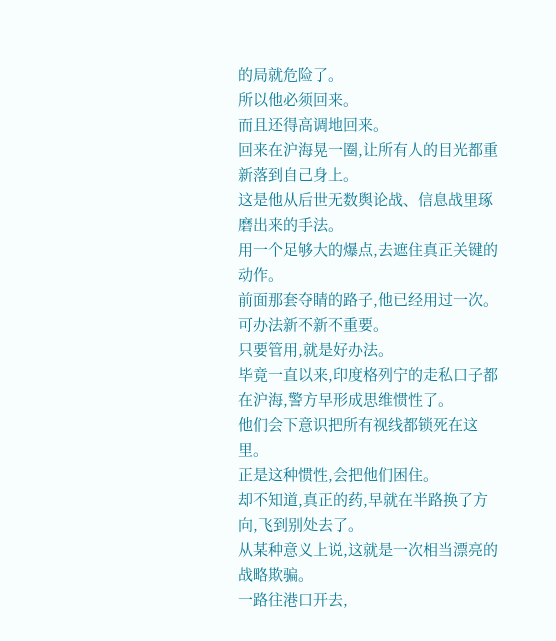的局就危险了。
所以他必须回来。
而且还得高调地回来。
回来在沪海晃一圈,让所有人的目光都重新落到自己身上。
这是他从后世无数舆论战、信息战里琢磨出来的手法。
用一个足够大的爆点,去遮住真正关键的动作。
前面那套夺睛的路子,他已经用过一次。
可办法新不新不重要。
只要管用,就是好办法。
毕竟一直以来,印度格列宁的走私口子都在沪海,警方早形成思维惯性了。
他们会下意识把所有视线都锁死在这里。
正是这种惯性,会把他们困住。
却不知道,真正的药,早就在半路换了方向,飞到别处去了。
从某种意义上说,这就是一次相当漂亮的战略欺骗。
一路往港口开去,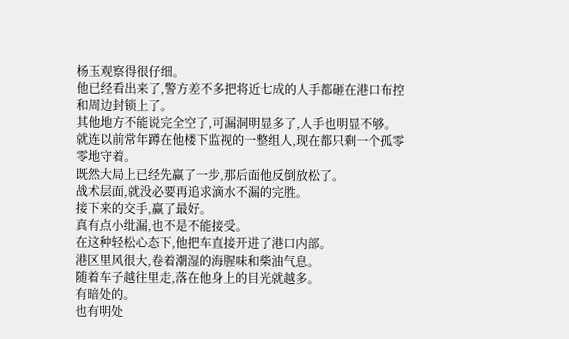杨玉观察得很仔细。
他已经看出来了,警方差不多把将近七成的人手都砸在港口布控和周边封锁上了。
其他地方不能说完全空了,可漏洞明显多了,人手也明显不够。
就连以前常年蹲在他楼下监视的一整组人,现在都只剩一个孤零零地守着。
既然大局上已经先赢了一步,那后面他反倒放松了。
战术层面,就没必要再追求滴水不漏的完胜。
接下来的交手,赢了最好。
真有点小纰漏,也不是不能接受。
在这种轻松心态下,他把车直接开进了港口内部。
港区里风很大,卷着潮湿的海腥味和柴油气息。
随着车子越往里走,落在他身上的目光就越多。
有暗处的。
也有明处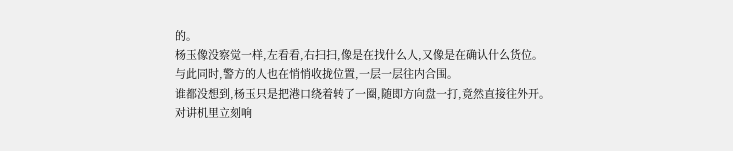的。
杨玉像没察觉一样,左看看,右扫扫,像是在找什么人,又像是在确认什么货位。
与此同时,警方的人也在悄悄收拢位置,一层一层往内合围。
谁都没想到,杨玉只是把港口绕着转了一圈,随即方向盘一打,竟然直接往外开。
对讲机里立刻响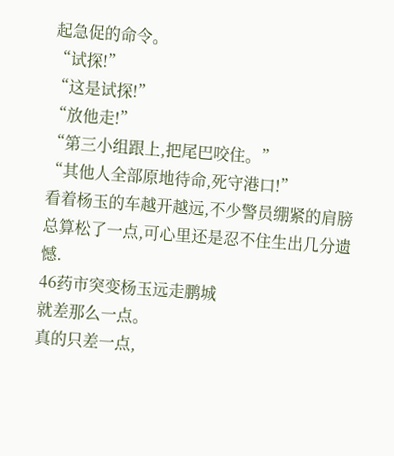起急促的命令。
“试探!”
“这是试探!”
“放他走!”
“第三小组跟上,把尾巴咬住。”
“其他人全部原地待命,死守港口!”
看着杨玉的车越开越远,不少警员绷紧的肩膀总算松了一点,可心里还是忍不住生出几分遗憾.
46药市突变杨玉远走鹏城
就差那么一点。
真的只差一点,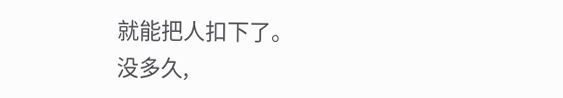就能把人扣下了。
没多久,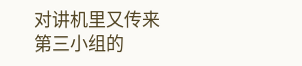对讲机里又传来第三小组的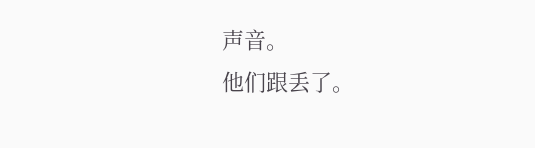声音。
他们跟丢了。